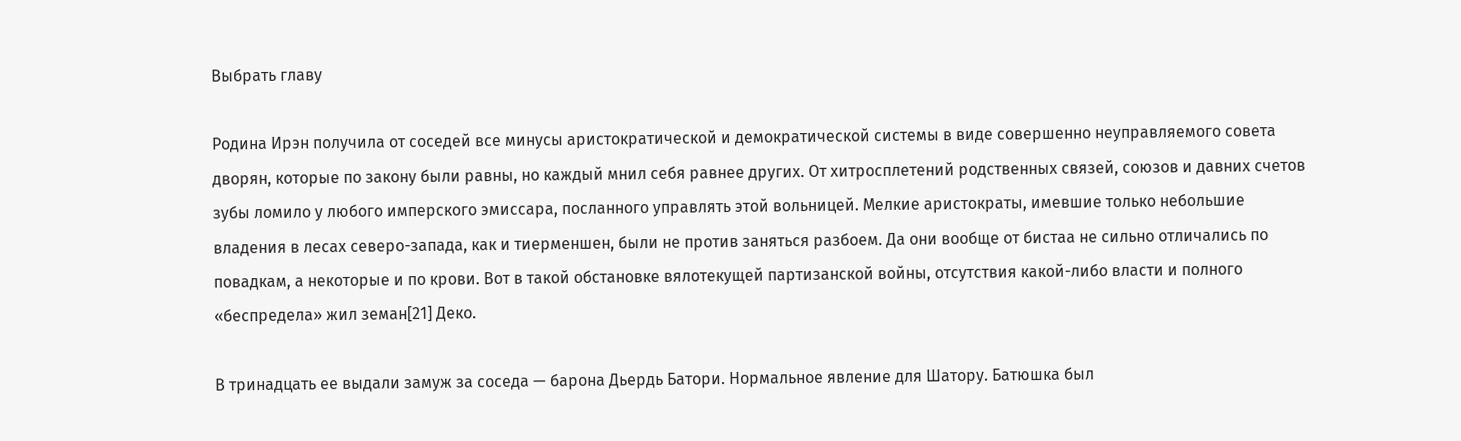Выбрать главу

Родина Ирэн получила от соседей все минусы аристократической и демократической системы в виде совершенно неуправляемого совета дворян, которые по закону были равны, но каждый мнил себя равнее других. От хитросплетений родственных связей, союзов и давних счетов зубы ломило у любого имперского эмиссара, посланного управлять этой вольницей. Мелкие аристократы, имевшие только небольшие владения в лесах северо-запада, как и тиерменшен, были не против заняться разбоем. Да они вообще от бистаа не сильно отличались по повадкам, а некоторые и по крови. Вот в такой обстановке вялотекущей партизанской войны, отсутствия какой-либо власти и полного «беспредела» жил земан[21] Деко.

В тринадцать ее выдали замуж за соседа — барона Дьердь Батори. Нормальное явление для Шатору. Батюшка был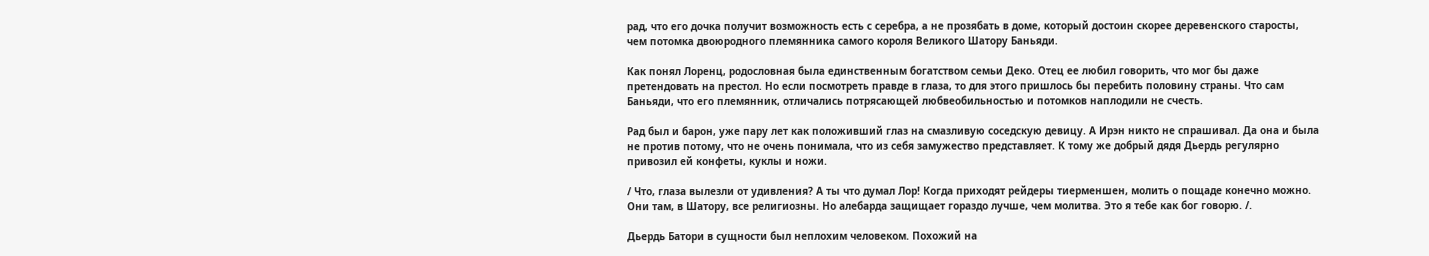рад, что его дочка получит возможность есть с серебра, а не прозябать в доме, который достоин скорее деревенского старосты, чем потомка двоюродного племянника самого короля Великого Шатору Баньяди.

Как понял Лоренц, родословная была единственным богатством семьи Деко. Отец ее любил говорить, что мог бы даже претендовать на престол. Но если посмотреть правде в глаза, то для этого пришлось бы перебить половину страны. Что сам Баньяди, что его племянник, отличались потрясающей любвеобильностью и потомков наплодили не счесть.

Рад был и барон, уже пару лет как положивший глаз на смазливую соседскую девицу. А Ирэн никто не спрашивал. Да она и была не против потому, что не очень понимала, что из себя замужество представляет. К тому же добрый дядя Дьердь регулярно привозил ей конфеты, куклы и ножи.

/ Что, глаза вылезли от удивления? А ты что думал Лор! Когда приходят рейдеры тиерменшен, молить о пощаде конечно можно. Они там, в Шатору, все религиозны. Но алебарда защищает гораздо лучше, чем молитва. Это я тебе как бог говорю. /.

Дьердь Батори в сущности был неплохим человеком. Похожий на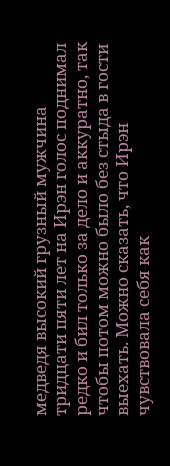медведя высокий грузный мужчина тридцати пяти лет на Ирэн голос поднимал редко и бил только за дело и аккуратно, так чтобы потом можно было без стыда в гости выехать. Можно сказать, что Ирэн чувствовала себя как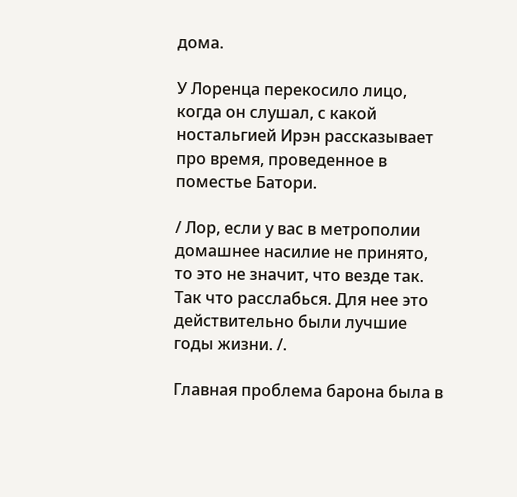дома.

У Лоренца перекосило лицо, когда он слушал, с какой ностальгией Ирэн рассказывает про время, проведенное в поместье Батори.

/ Лор, если у вас в метрополии домашнее насилие не принято, то это не значит, что везде так. Так что расслабься. Для нее это действительно были лучшие годы жизни. /.

Главная проблема барона была в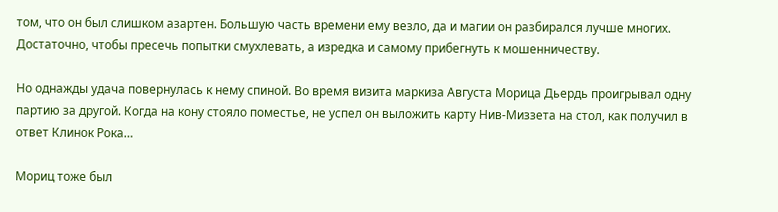том, что он был слишком азартен. Большую часть времени ему везло, да и магии он разбирался лучше многих. Достаточно, чтобы пресечь попытки смухлевать, а изредка и самому прибегнуть к мошенничеству.

Но однажды удача повернулась к нему спиной. Во время визита маркиза Августа Морица Дьердь проигрывал одну партию за другой. Когда на кону стояло поместье, не успел он выложить карту Нив-Миззета на стол, как получил в ответ Клинок Рока…

Мориц тоже был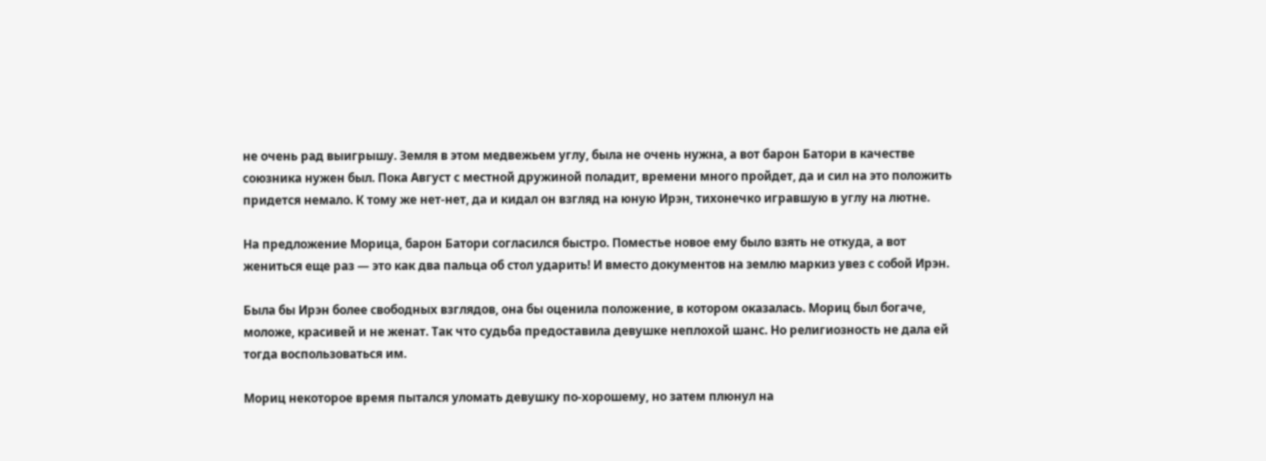не очень рад выигрышу. Земля в этом медвежьем углу, была не очень нужна, а вот барон Батори в качестве союзника нужен был. Пока Август с местной дружиной поладит, времени много пройдет, да и сил на это положить придется немало. К тому же нет-нет, да и кидал он взгляд на юную Ирэн, тихонечко игравшую в углу на лютне.

На предложение Морица, барон Батори согласился быстро. Поместье новое ему было взять не откуда, а вот жениться еще раз — это как два пальца об стол ударить! И вместо документов на землю маркиз увез с собой Ирэн.

Была бы Ирэн более свободных взглядов, она бы оценила положение, в котором оказалась. Мориц был богаче, моложе, красивей и не женат. Так что судьба предоставила девушке неплохой шанс. Но религиозность не дала ей тогда воспользоваться им.

Мориц некоторое время пытался уломать девушку по-хорошему, но затем плюнул на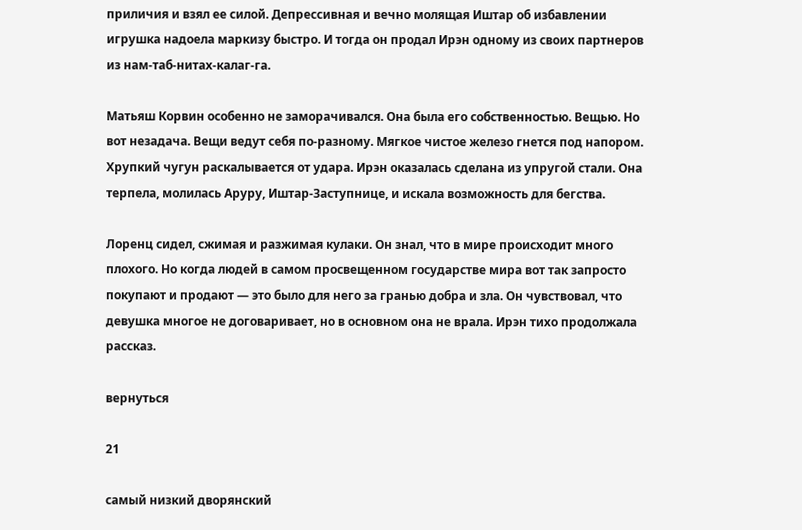приличия и взял ее силой. Депрессивная и вечно молящая Иштар об избавлении игрушка надоела маркизу быстро. И тогда он продал Ирэн одному из своих партнеров из нам-таб-нитах-калаг-га.

Матьяш Корвин особенно не заморачивался. Она была его собственностью. Вещью. Но вот незадача. Вещи ведут себя по-разному. Мягкое чистое железо гнется под напором. Хрупкий чугун раскалывается от удара. Ирэн оказалась сделана из упругой стали. Она терпела, молилась Аруру, Иштар-Заступнице, и искала возможность для бегства.

Лоренц сидел, сжимая и разжимая кулаки. Он знал, что в мире происходит много плохого. Но когда людей в самом просвещенном государстве мира вот так запросто покупают и продают — это было для него за гранью добра и зла. Он чувствовал, что девушка многое не договаривает, но в основном она не врала. Ирэн тихо продолжала рассказ.

вернуться

21

самый низкий дворянский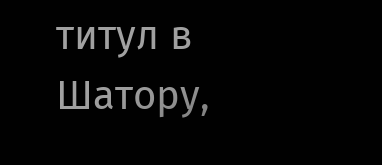титул в Шатору,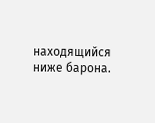находящийся ниже барона.